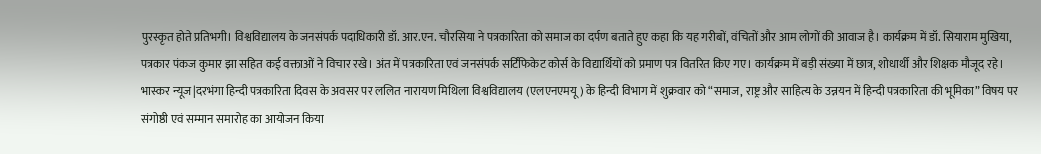पुरस्कृत होते प्रतिभगी। विश्वविद्यालय के जनसंपर्क पदाधिकारी डॉ. आर.एन. चौरसिया ने पत्रकारिता को समाज का दर्पण बताते हुए कहा कि यह गरीबों, वंचितों और आम लोगों की आवाज है। कार्यक्रम में डॉ. सियाराम मुखिया, पत्रकार पंकज कुमार झा सहित कई वक्ताओं ने विचार रखे। अंत में पत्रकारिता एवं जनसंपर्क सर्टिफिकेट कोर्स के विद्यार्थियों को प्रमाण पत्र वितरित किए गए। कार्यक्रम में बड़ी संख्या में छात्र, शोधार्थी और शिक्षक मौजूद रहे। भास्कर न्यूज|दरभंगा हिन्दी पत्रकारिता दिवस के अवसर पर ललित नारायण मिथिला विश्वविद्यालय (एलएनएमयू) के हिन्दी विभाग में शुक्रवार को “समाज, राष्ट्र और साहित्य के उन्नयन में हिन्दी पत्रकारिता की भूमिका” विषय पर संगोष्ठी एवं सम्मान समारोह का आयोजन किया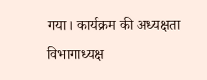गया। कार्यक्रम की अध्यक्षता विभागाध्यक्ष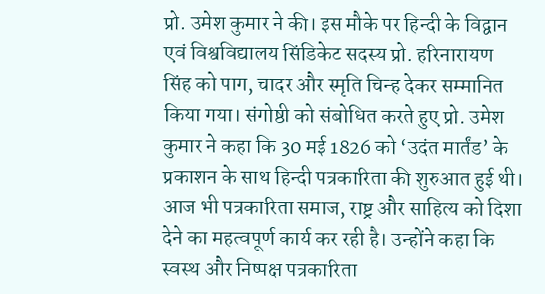प्रो. उमेश कुमार ने की। इस मौके पर हिन्दी के विद्वान एवं विश्वविद्यालय सिंडिकेट सदस्य प्रो. हरिनारायण सिंह को पाग, चादर और स्मृति चिन्ह देकर सम्मानित किया गया। संगोष्ठी को संबोधित करते हुए प्रो. उमेश कुमार ने कहा कि 30 मई 1826 को ‘उदंत मार्तंड’ के प्रकाशन के साथ हिन्दी पत्रकारिता की शुरुआत हुई थी। आज भी पत्रकारिता समाज, राष्ट्र और साहित्य को दिशा देने का महत्वपूर्ण कार्य कर रही है। उन्होंने कहा कि स्वस्थ और निष्पक्ष पत्रकारिता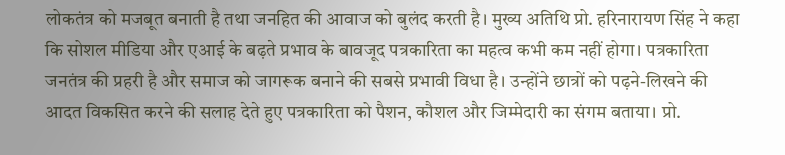लोकतंत्र को मजबूत बनाती है तथा जनहित की आवाज को बुलंद करती है। मुख्य अतिथि प्रो. हरिनारायण सिंह ने कहा कि सोशल मीडिया और एआई के बढ़ते प्रभाव के बावजूद पत्रकारिता का महत्व कभी कम नहीं होगा। पत्रकारिता जनतंत्र की प्रहरी है और समाज को जागरूक बनाने की सबसे प्रभावी विधा है। उन्होंने छात्रों को पढ़ने-लिखने की आदत विकसित करने की सलाह देते हुए पत्रकारिता को पैशन, कौशल और जिम्मेदारी का संगम बताया। प्रो.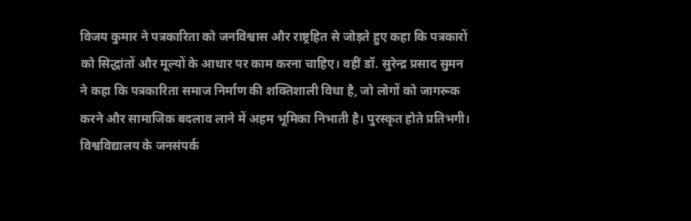विजय कुमार ने पत्रकारिता को जनविश्वास और राष्ट्रहित से जोड़ते हुए कहा कि पत्रकारों को सिद्धांतों और मूल्यों के आधार पर काम करना चाहिए। वहीं डॉ. सुरेन्द्र प्रसाद सुमन ने कहा कि पत्रकारिता समाज निर्माण की शक्तिशाली विधा है, जो लोगों को जागरूक करने और सामाजिक बदलाव लाने में अहम भूमिका निभाती है। पुरस्कृत होते प्रतिभगी। विश्वविद्यालय के जनसंपर्क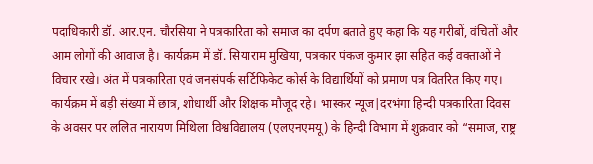पदाधिकारी डॉ. आर.एन. चौरसिया ने पत्रकारिता को समाज का दर्पण बताते हुए कहा कि यह गरीबों, वंचितों और आम लोगों की आवाज है। कार्यक्रम में डॉ. सियाराम मुखिया, पत्रकार पंकज कुमार झा सहित कई वक्ताओं ने विचार रखे। अंत में पत्रकारिता एवं जनसंपर्क सर्टिफिकेट कोर्स के विद्यार्थियों को प्रमाण पत्र वितरित किए गए। कार्यक्रम में बड़ी संख्या में छात्र, शोधार्थी और शिक्षक मौजूद रहे। भास्कर न्यूज|दरभंगा हिन्दी पत्रकारिता दिवस के अवसर पर ललित नारायण मिथिला विश्वविद्यालय (एलएनएमयू) के हिन्दी विभाग में शुक्रवार को “समाज, राष्ट्र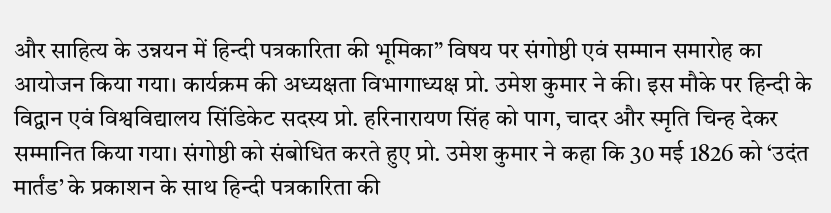और साहित्य के उन्नयन में हिन्दी पत्रकारिता की भूमिका” विषय पर संगोष्ठी एवं सम्मान समारोह का आयोजन किया गया। कार्यक्रम की अध्यक्षता विभागाध्यक्ष प्रो. उमेश कुमार ने की। इस मौके पर हिन्दी के विद्वान एवं विश्वविद्यालय सिंडिकेट सदस्य प्रो. हरिनारायण सिंह को पाग, चादर और स्मृति चिन्ह देकर सम्मानित किया गया। संगोष्ठी को संबोधित करते हुए प्रो. उमेश कुमार ने कहा कि 30 मई 1826 को ‘उदंत मार्तंड’ के प्रकाशन के साथ हिन्दी पत्रकारिता की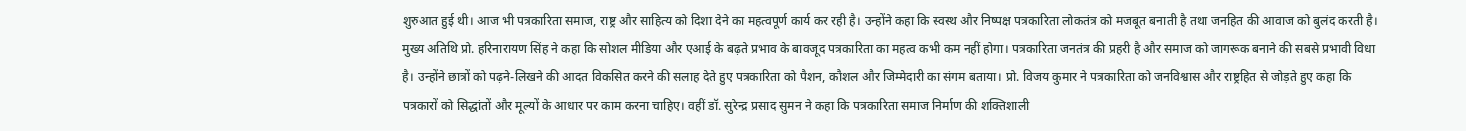शुरुआत हुई थी। आज भी पत्रकारिता समाज, राष्ट्र और साहित्य को दिशा देने का महत्वपूर्ण कार्य कर रही है। उन्होंने कहा कि स्वस्थ और निष्पक्ष पत्रकारिता लोकतंत्र को मजबूत बनाती है तथा जनहित की आवाज को बुलंद करती है। मुख्य अतिथि प्रो. हरिनारायण सिंह ने कहा कि सोशल मीडिया और एआई के बढ़ते प्रभाव के बावजूद पत्रकारिता का महत्व कभी कम नहीं होगा। पत्रकारिता जनतंत्र की प्रहरी है और समाज को जागरूक बनाने की सबसे प्रभावी विधा है। उन्होंने छात्रों को पढ़ने-लिखने की आदत विकसित करने की सलाह देते हुए पत्रकारिता को पैशन, कौशल और जिम्मेदारी का संगम बताया। प्रो. विजय कुमार ने पत्रकारिता को जनविश्वास और राष्ट्रहित से जोड़ते हुए कहा कि पत्रकारों को सिद्धांतों और मूल्यों के आधार पर काम करना चाहिए। वहीं डॉ. सुरेन्द्र प्रसाद सुमन ने कहा कि पत्रकारिता समाज निर्माण की शक्तिशाली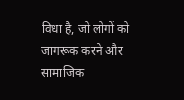विधा है, जो लोगों को जागरूक करने और सामाजिक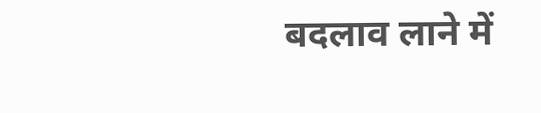बदलाव लाने में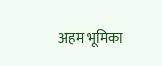अहम भूमिका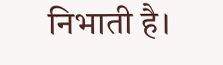निभाती है।